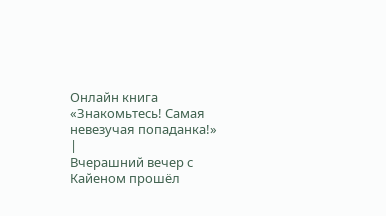Онлайн книга «Знакомьтесь! Самая невезучая попаданка!»
|
Вчерашний вечер с Кайеном прошёл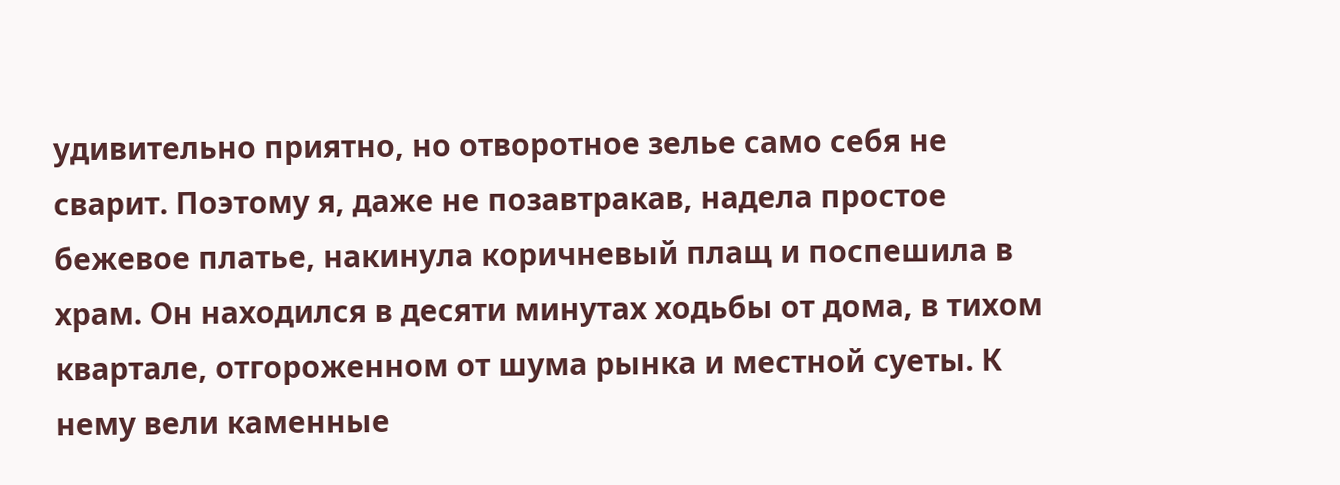удивительно приятно, но отворотное зелье само себя не сварит. Поэтому я, даже не позавтракав, надела простое бежевое платье, накинула коричневый плащ и поспешила в храм. Он находился в десяти минутах ходьбы от дома, в тихом квартале, отгороженном от шума рынка и местной суеты. К нему вели каменные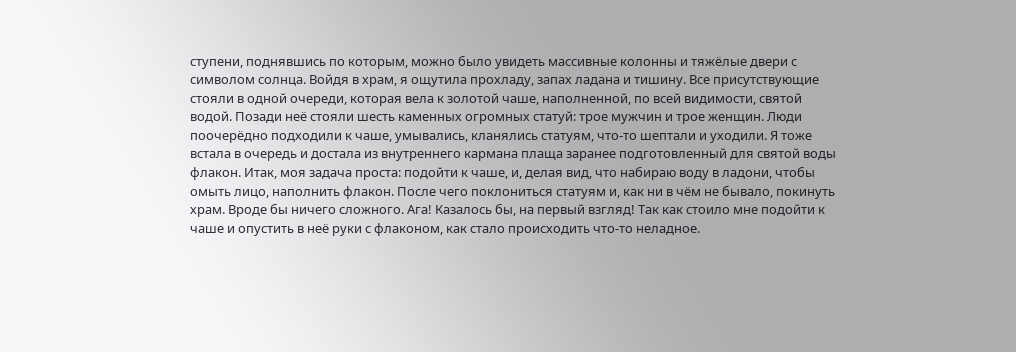ступени, поднявшись по которым, можно было увидеть массивные колонны и тяжёлые двери с символом солнца. Войдя в храм, я ощутила прохладу, запах ладана и тишину. Все присутствующие стояли в одной очереди, которая вела к золотой чаше, наполненной, по всей видимости, святой водой. Позади неё стояли шесть каменных огромных статуй: трое мужчин и трое женщин. Люди поочерёдно подходили к чаше, умывались, кланялись статуям, что-то шептали и уходили. Я тоже встала в очередь и достала из внутреннего кармана плаща заранее подготовленный для святой воды флакон. Итак, моя задача проста: подойти к чаше, и, делая вид, что набираю воду в ладони, чтобы омыть лицо, наполнить флакон. После чего поклониться статуям и, как ни в чём не бывало, покинуть храм. Вроде бы ничего сложного. Ага! Казалось бы, на первый взгляд! Так как стоило мне подойти к чаше и опустить в неё руки с флаконом, как стало происходить что-то неладное.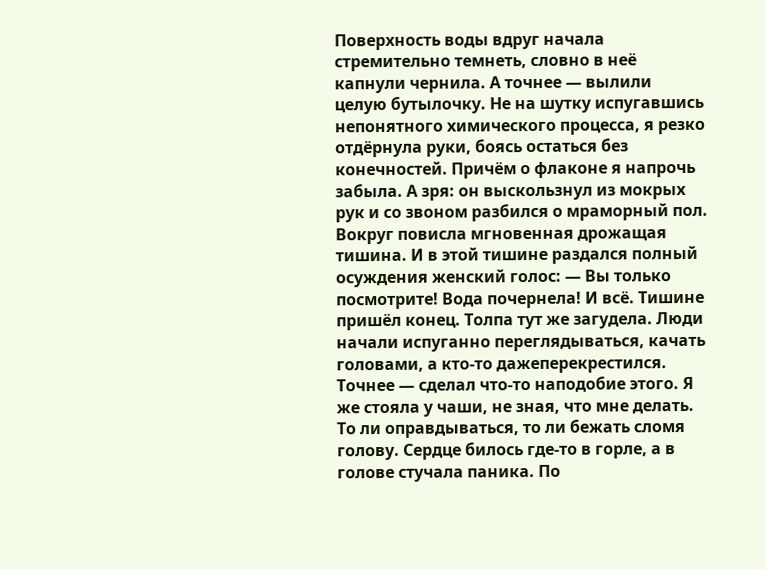Поверхность воды вдруг начала стремительно темнеть, словно в неё капнули чернила. А точнее — вылили целую бутылочку. Не на шутку испугавшись непонятного химического процесса, я резко отдёрнула руки, боясь остаться без конечностей. Причём о флаконе я напрочь забыла. А зря: он выскользнул из мокрых рук и со звоном разбился о мраморный пол. Вокруг повисла мгновенная дрожащая тишина. И в этой тишине раздался полный осуждения женский голос: — Вы только посмотрите! Вода почернела! И всё. Тишине пришёл конец. Толпа тут же загудела. Люди начали испуганно переглядываться, качать головами, а кто-то дажеперекрестился. Точнее — сделал что-то наподобие этого. Я же стояла у чаши, не зная, что мне делать. То ли оправдываться, то ли бежать сломя голову. Сердце билось где-то в горле, а в голове стучала паника. По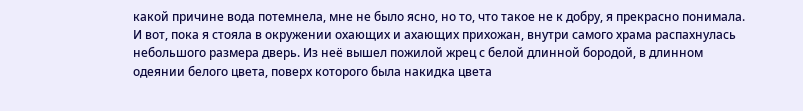какой причине вода потемнела, мне не было ясно, но то, что такое не к добру, я прекрасно понимала. И вот, пока я стояла в окружении охающих и ахающих прихожан, внутри самого храма распахнулась небольшого размера дверь. Из неё вышел пожилой жрец с белой длинной бородой, в длинном одеянии белого цвета, поверх которого была накидка цвета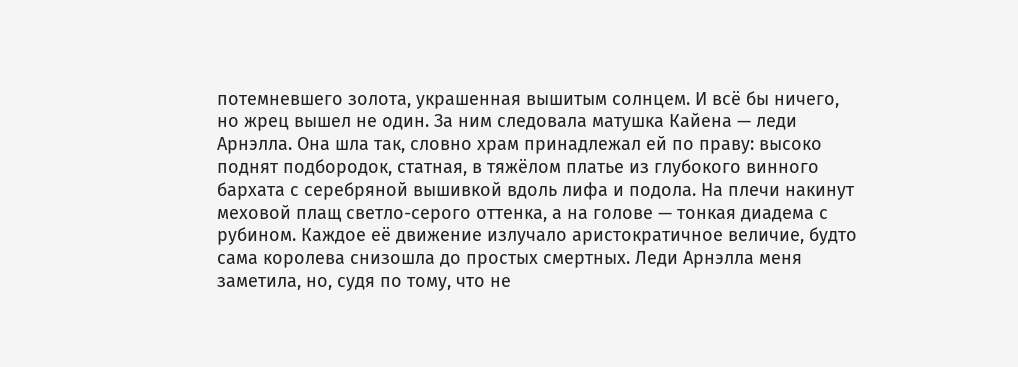потемневшего золота, украшенная вышитым солнцем. И всё бы ничего, но жрец вышел не один. За ним следовала матушка Кайена — леди Арнэлла. Она шла так, словно храм принадлежал ей по праву: высоко поднят подбородок, статная, в тяжёлом платье из глубокого винного бархата с серебряной вышивкой вдоль лифа и подола. На плечи накинут меховой плащ светло-серого оттенка, а на голове — тонкая диадема с рубином. Каждое её движение излучало аристократичное величие, будто сама королева снизошла до простых смертных. Леди Арнэлла меня заметила, но, судя по тому, что не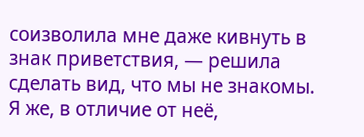соизволила мне даже кивнуть в знак приветствия, — решила сделать вид, что мы не знакомы. Я же, в отличие от неё,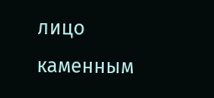лицо каменным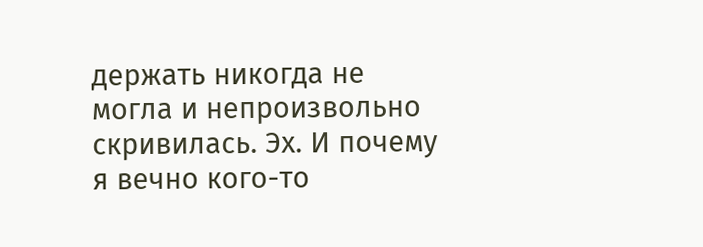держать никогда не могла и непроизвольно скривилась. Эх. И почему я вечно кого-то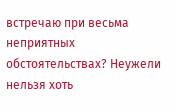встречаю при весьма неприятных обстоятельствах? Неужели нельзя хоть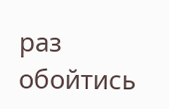раз обойтись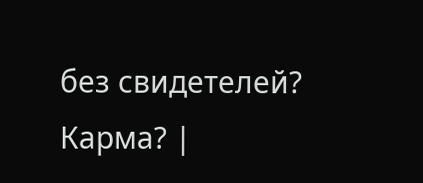без свидетелей? Карма? |